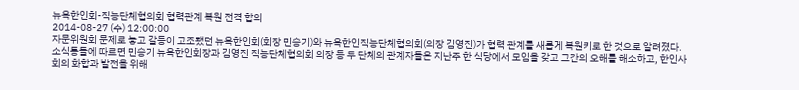뉴욕한인회-직능단체협의회 협력관계 복원 전격 합의
2014-08-27 (수) 12:00:00
자문위원회 문제로 놓고 갈등이 고조됐던 뉴욕한인회(회장 민승기)와 뉴욕한인직능단체협의회(의장 김영진)가 협력 관계를 새롭게 복원키로 한 것으로 알려졌다.
소식통들에 따르면 민승기 뉴욕한인회장과 김영진 직능단체협의회 의장 등 두 단체의 관계자들은 지난주 한 식당에서 모임을 갖고 그간의 오해를 해소하고, 한인사회의 화합과 발전을 위해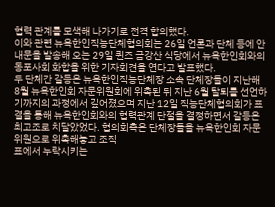협력 관계를 모색해 나가기로 전격 합의했다.
이와 관련 뉴욕한인직능단체협의회는 26일 언론과 단체 등에 안내문을 발송해 오는 29일 퀸즈 금강산 식당에서 뉴욕한인회와의 동포사회 화합을 위한 기자회견을 연다고 발표했다.
두 단체간 갈등은 뉴욕한인직능단체장 소속 단체장들이 지난해 8월 뉴욕한인회 자문위원회에 위촉된 뒤 지난 6월 탈퇴를 선언하기까지의 과정에서 깊어졌으며 지난 12일 직능단체협의회가 표결을 통해 뉴욕한인회와의 협력관계 단절을 결정하면서 갈등은 최고조로 치달았었다. 협의회측은 단체장들을 뉴욕한인회 자문위원으로 위촉해놓고 조직
표에서 누락시키는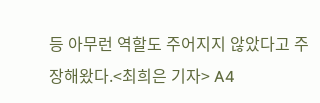등 아무런 역할도 주어지지 않았다고 주장해왔다.<최희은 기자> A4